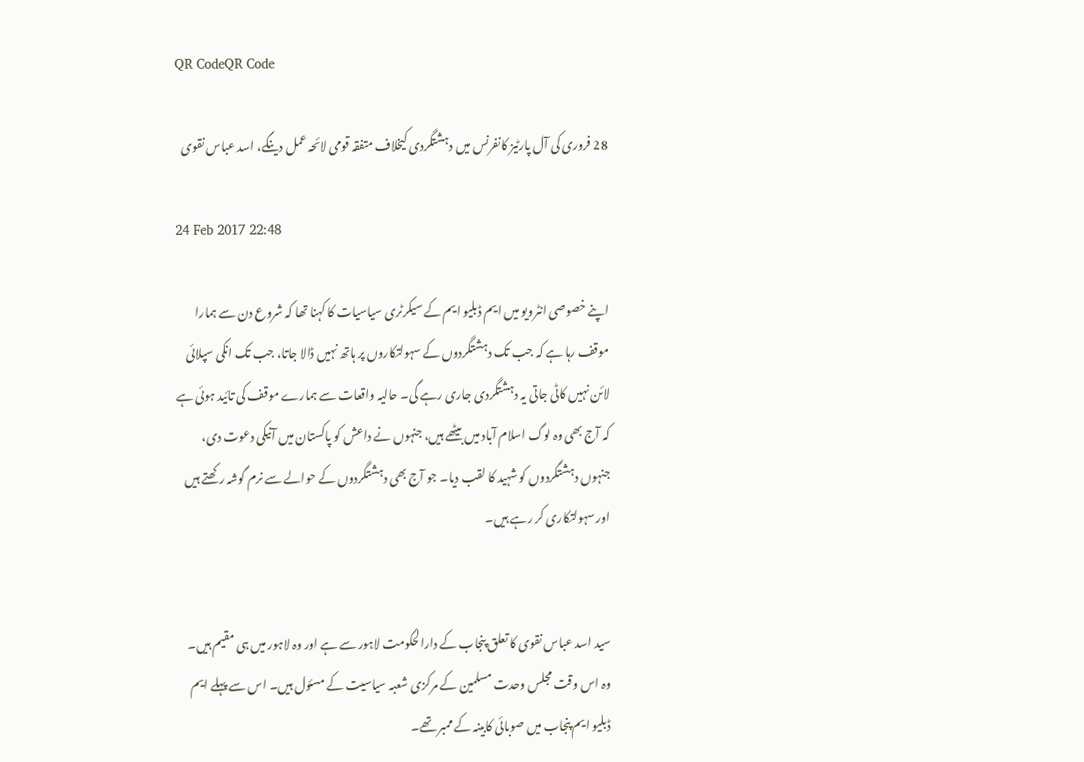QR CodeQR Code

28 فروری کی آل پارٹیز کانفرنس میں دہشتگردی کیخلاف متفقہ قومی لائحہ عمل دینگے، اسد عباس نقوی

24 Feb 2017 22:48

اپنے خصوصی انٹرویو میں ایم ڈبلیو ایم کے سیکرٹری سیاسیات کا کہنا تھا کہ شروع دن سے ہمارا موقف رہا ہے کہ جب تک دہشتگردوں کے سہولتکاروں پر ہاتھ نہیں ڈالا جاتا، جب تک انکی سپلائی لائن نہیں کاٹی جاتی یہ دہشتگردی جاری رہے گی۔ حالیہ واقعات سے ہمارے موقف کی تائید ہوئی ہے کہ آج بھی وہ لوگ اسلام آباد میں بیٹھے ہیں، جنہوں نے داعش کو پاکستان میں آنیکی دعوت دی، جنہوں دہشتگردوں کو شہید کا لقب دیا۔ جو آج بھی دہشتگردوں کے حوالے سے نرم گوشہ رکھتے ہیں اور سہولتکاری کر رہے ہیں۔


سید اسد عباس نقوی کا تعلق پنجاب کے دارالحکومت لاہور سے ہے اور وہ لاہور میں ہی مقیم ہیں۔ وہ اس وقت مجلس وحدت مسلمین کے مرکزی شعبہ سیاسیت کے مسئول ہیں۔ اس سے پہلے ایم ڈبلیو ایم پنجاب میں صوبائی کابینہ کے ممبر تھے۔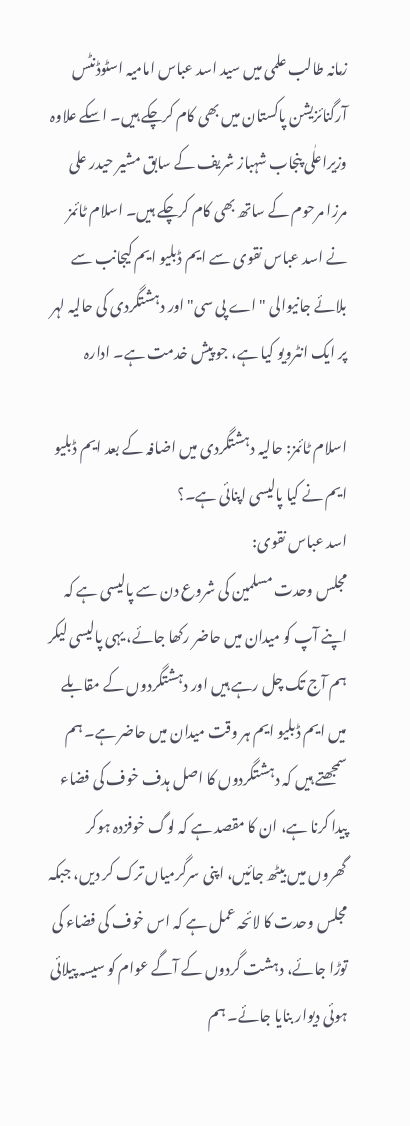زمانہ طالب علمی میں سید اسد عباس امامیہ اسٹوڈنٹس آرگنائزیشن پاکستان میں بھی کام کرچکے ہیں۔ اسکے علاوہ وزیراعلٰی پنجاب شہباز شریف کے سابق مشیر حیدر علی مرزا مرحوم کے ساتھ بھی کام کرچکے ہیں۔ اسلام ٹائمز نے اسد عباس نقوی سے ایم ڈبلیو ایم کیجانب سے بلائے جانیوالی "اے پی سی" اور دہشتگردی کی حالیہ لہر پر ایک انٹرویو کیا ہے، جو پیش خدمت ہے۔ ادارہ

اسلام ٹائمز: حالیہ دہشتگردی میں اضافہ کے بعد ایم ڈبلیو ایم نے کیا پالیسی اپنائی ہے۔؟
اسد عباس نقوی:
مجلس وحدت مسلمین کی شروع دن سے پالیسی ہے کہ اپنے آپ کو میدان میں حاضر رکھا جائے، یہی پالیسی لیکر ہم آج تک چل رہے ہیں اور دہشتگردوں کے مقابلے میں ایم ڈبلیو ایم ہر وقت میدان میں حاضر ہے۔ ہم سمجھتے ہیں کہ دہشتگردوں کا اصل ہدف خوف کی فضاء پیدا کرنا ہے، ان کا مقصد ہے کہ لوگ خوفزدہ ہوکر گھروں میں بیٹھ جائیں، اپنی سرگرمیاں ترک کر دیں، جبکہ مجلس وحدت کا لائحہ عمل ہے کہ اس خوف کی فضاء کی توڑا جائے، دہشت گردوں کے آگے عوام کو سیسہ پیلائی ہوئی دیوار بنایا جائے۔ ہم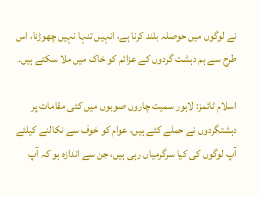نے لوگوں میں حوصلہ بلند کرنا ہے، انہیں تنہا نہیں چھوڑنا، اس طرح سے ہم دہشت گردوں کے عزائم کو خاک میں ملا سکتے ہیں۔

اسلام ٹائمز: لاہور سمیت چاروں صوبوں میں کئی مقامات پر دہشتگردوں نے حملے کئے ہیں، عوام کو خوف سے نکالنے کیلئے آپ لوگوں کی کیا سرگرمیاں رہی ہیں، جن سے اندازہ ہو کہ آپ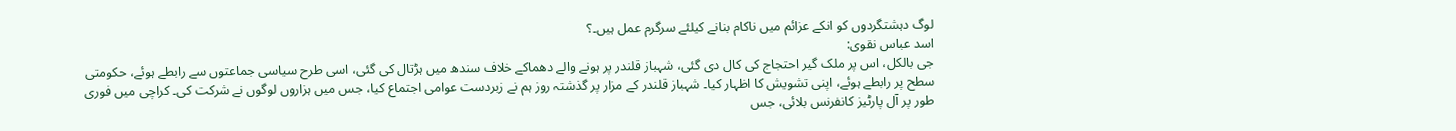لوگ دہشتگردوں کو انکے عزائم میں ناکام بنانے کیلئے سرگرم عمل ہیں۔؟
اسد عباس نقوی:
جی بالکل، اس پر ملک گیر احتجاج کی کال دی گئی، شہباز قلندر پر ہونے والے دھماکے خلاف سندھ میں ہڑتال کی گئی، اسی طرح سیاسی جماعتوں سے رابطے ہوئے، حکومتی سطح پر رابطے ہوئے، اپنی تشویش کا اظہار کیا۔ شہباز قلندر کے مزار پر گذشتہ روز ہم نے زبردست عوامی اجتماع کیا، جس میں ہزاروں لوگوں نے شرکت کی۔ کراچی میں فوری طور پر آل پارٹیز کانفرنس بلائی، جس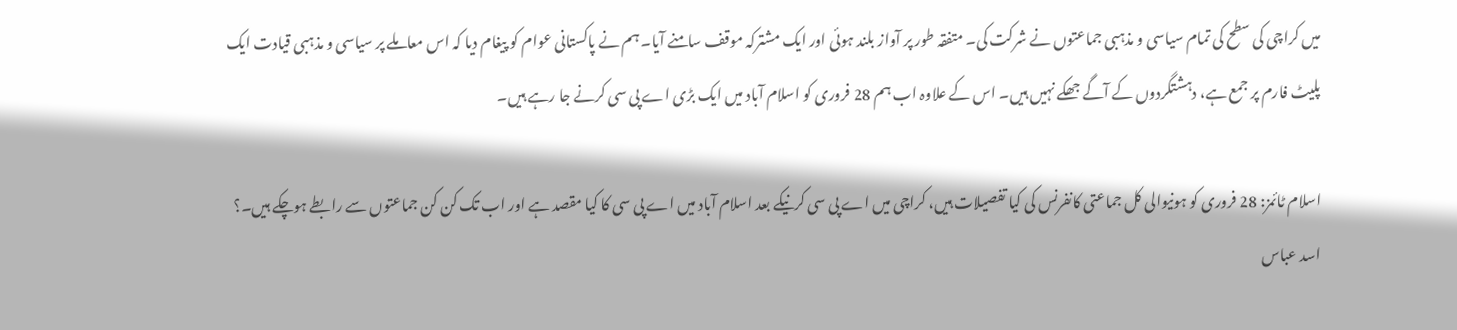میں کراچی کی سطح کی تمام سیاسی و مذہبی جماعتوں نے شرکت کی۔ متفقہ طور پر آواز بلند ہوئی اور ایک مشترکہ موقف سامنے آیا۔ ہم نے پاکستانی عوام کو پیغام دیا کہ اس معاملے پر سیاسی و مذہبی قیادت ایک پلیٹ فارم پر جمع ہے، دہشتگردوں کے آگے جھکے نہیں ہیں۔ اس کے علاوہ اب ہم 28 فروری کو اسلام آباد میں ایک بڑی اے پی سی کرنے جا رہے ہیں۔

اسلام ٹائمز: 28 فروری کو ہونیوالی کل جماعتی کانفرنس کی کیا تفصیلات ہیں، کراچی میں اے پی سی کرنیکے بعد اسلام آباد میں اے پی سی کا کیا مقصد ہے اور اب تک کن کن جماعتوں سے رابطے ہوچکے ہیں۔؟
اسد عباس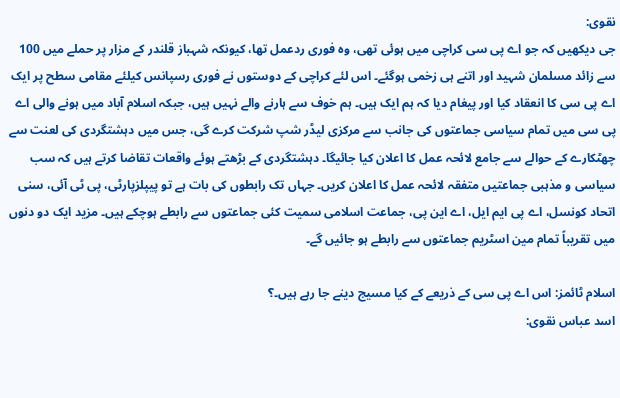نقوی:
جی دیکھیں کہ جو اے پی سی کراچی میں ہوئی تھی، وہ فوری ردعمل تھا، کیونکہ شہباز قلندر کے مزار پر حملے میں 100 سے زائد مسلمان شہید اور اتنے ہی زخمی ہوگئے۔ اس لئے کراچی کے دوستوں نے فوری رسپانس کیلئے مقامی سطح پر ایک اے پی سی کا انعقاد کیا اور پیغام دیا کہ ہم ایک ہیں۔ ہم خوف سے ہارنے والے نہیں ہیں، جبکہ اسلام آباد میں ہونے والی اے پی سی میں تمام سیاسی جماعتوں کی جانب سے مرکزی لیڈر شپ شرکت کرے گی، جس میں دہشتگردی کی لعنت سے چھٹکارے کے حوالے سے جامع لائحہ عمل کا اعلان کیا جائیگا۔ دہشتگردی کے بڑھتے ہوئے واقعات تقاضا کرتے ہیں کہ سب سیاسی و مذہبی جماعتیں متفقہ لائحہ عمل کا اعلان کریں۔ جہاں تک رابطوں کی بات ہے تو پیپلزپارٹی، پی ٹی آئی، سنی اتحاد کونسل، اے پی ایم ایل، اے این پی، جماعت اسلامی سمیت کئی جماعتوں سے رابطے ہوچکے ہیں۔ مزید ایک دو دنوں میں تقریباً تمام مین اسٹریم جماعتوں سے رابطے ہو جائیں گے۔

اسلام ٹائمز: اس اے پی سی کے ذریعے کے کیا مسیج دینے جا رہے ہیں۔؟
اسد عباس نقوی: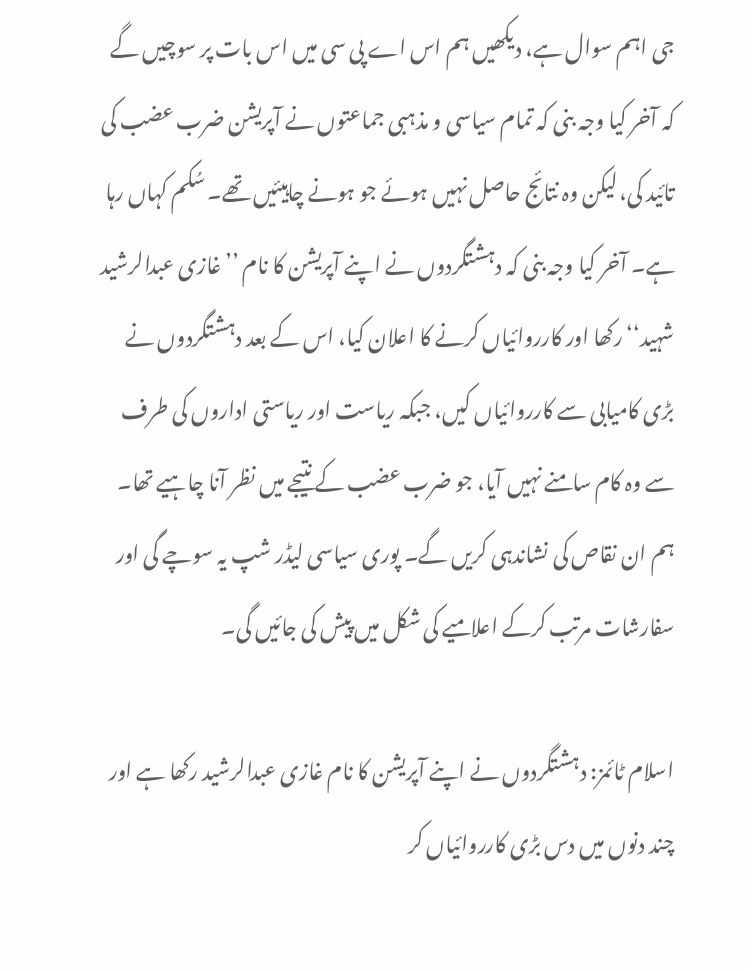جی اہم سوال ہے، دیکھیں ہم اس اے پی سی میں اس بات پر سوچیں گے کہ آخر کیا وجہ بنی کہ تمام سیاسی و مذہبی جماعتوں نے آپریشن ضرب عضب کی تائید کی، لیکن وہ نتائج حاصل نہیں ہوئے جو ہونے چاہیئیں تھے۔ سُکم کہاں رہا ہے۔ آخر کیا وجہ بنی کہ دہشتگردوں نے اپنے آپریشن کا نام ’’غازی عبدالرشید شہید‘‘ رکھا اور کارروائیاں کرنے کا اعلان کیا، اس کے بعد دہشتگردوں نے بڑی کامیابی سے کارروائیاں کیں، جبکہ ریاست اور ریاستی اداروں کی طرف سے وہ کام سامنے نہیں آیا، جو ضرب عضب کے نتیجے میں نظر آنا چاہیے تھا۔ ہم ان نقاص کی نشاندہی کریں گے۔ پوری سیاسی لیڈر شپ یہ سوچے گی اور سفارشات مرتب کرکے اعلامیے کی شکل میں پیش کی جائیں گی۔

اسلام ٹائمز: دہشتگردوں نے اپنے آپریشن کا نام غازی عبدالرشید رکھا ہے اور چند دنوں میں دس بڑی کارروائیاں کر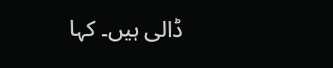ڈالی ہیں۔ کہا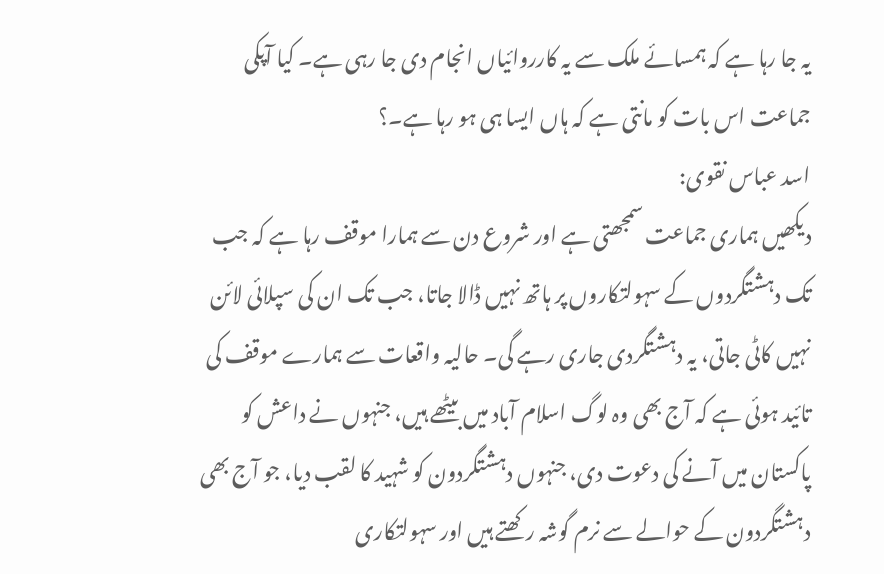یہ جا رہا ہے کہ ہمسائے ملک سے یہ کارروائیاں انجام دی جا رہی ہے۔ کیا آپکی جماعت اس بات کو مانتی ہے کہ ہاں ایسا ہی ہو رہا ہے۔؟
اسد عباس نقوی:
دیکھیں ہماری جماعت سمجھتی ہے اور شروع دن سے ہمارا موقف رہا ہے کہ جب تک دہشتگردوں کے سہولتکاروں پر ہاتھ نہیں ڈالا جاتا، جب تک ان کی سپلائی لائن نہیں کاٹی جاتی، یہ دہشتگردی جاری رہے گی۔ حالیہ واقعات سے ہمارے موقف کی تائید ہوئی ہے کہ آج بھی وہ لوگ اسلام آباد میں بیٹھے ہیں، جنہوں نے داعش کو پاکستان میں آنے کی دعوت دی، جنہوں دہشتگردون کو شہید کا لقب دیا، جو آج بھی دہشتگردون کے حوالے سے نرم گوشہ رکھتے ہیں اور سہولتکاری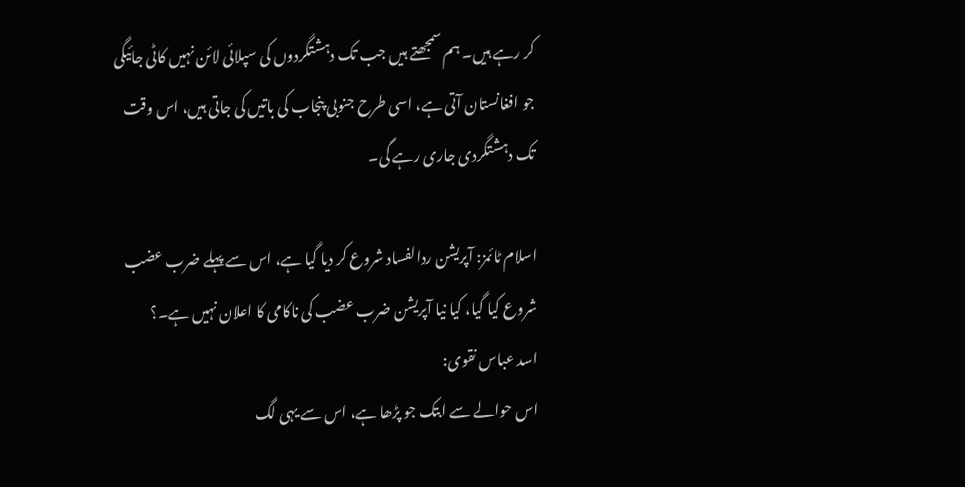کر رہے ہیں۔ ہم سمجھتے ہیں جب تک دہشتگردوں کی سپلائی لائن نہیں کاٹی جائیگی جو افغانستان آتی ہے، اسی طرح جنوبی پنجاب کی باتیں کی جاتی ہیں، اس وقت تک دہشتگردی جاری رہے گی۔

اسلام ٹائمز: آپریشن ردالفساد شروع کر دیا گیا ہے، اس سے پہلے ضرب عضب شروع کیا گیا، کیا نیا آپریشن ضرب عضب کی ناکامی کا اعلان نہیں ہے۔؟
اسد عباس نقوی:
اس حوالے سے ابتک جو پڑھا ہے، اس سے یہی لگ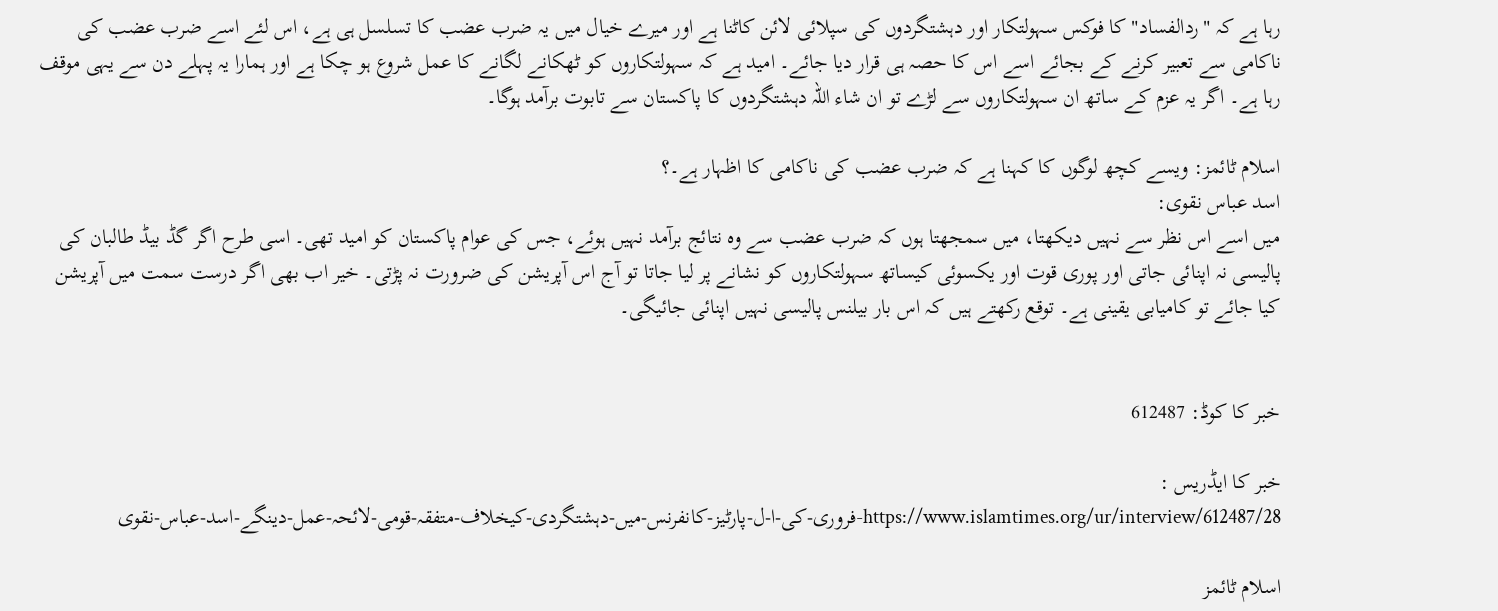رہا ہے کہ "ردالفساد" کا فوکس سہولتکار اور دہشتگردوں کی سپلائی لائن کاٹنا ہے اور میرے خیال میں یہ ضرب عضب کا تسلسل ہی ہے، اس لئے اسے ضرب عضب کی ناکامی سے تعبیر کرنے کے بجائے اسے اس کا حصہ ہی قرار دیا جائے۔ امید ہے کہ سہولتکاروں کو ٹھکانے لگانے کا عمل شروع ہو چکا ہے اور ہمارا یہ پہلے دن سے یہی موقف رہا ہے۔ اگر یہ عزم کے ساتھ ان سہولتکاروں سے لڑے تو ان شاء اللہ دہشتگردوں کا پاکستان سے تابوت برآمد ہوگا۔

اسلام ٹائمز: ویسے کچھ لوگوں کا کہنا ہے کہ ضرب عضب کی ناکامی کا اظہار ہے۔؟
اسد عباس نقوی:
میں اسے اس نظر سے نہیں دیکھتا، میں سمجھتا ہوں کہ ضرب عضب سے وہ نتائج برآمد نہیں ہوئے، جس کی عوام پاکستان کو امید تھی۔ اسی طرح اگر گڈ بیڈ طالبان کی پالیسی نہ اپنائی جاتی اور پوری قوت اور یکسوئی کیساتھ سہولتکاروں کو نشانے پر لیا جاتا تو آج اس آپریشن کی ضرورت نہ پڑتی۔ خیر اب بھی اگر درست سمت میں آپریشن کیا جائے تو کامیابی یقینی ہے۔ توقع رکھتے ہیں کہ اس بار بیلنس پالیسی نہیں اپنائی جائیگی۔


خبر کا کوڈ: 612487

خبر کا ایڈریس :
https://www.islamtimes.org/ur/interview/612487/28-فروری-کی-ا-ل-پارٹیز-کانفرنس-میں-دہشتگردی-کیخلاف-متفقہ-قومی-لائحہ-عمل-دینگے-اسد-عباس-نقوی

اسلام ٹائمز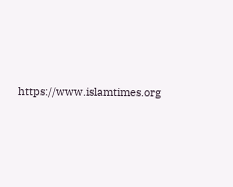https://www.islamtimes.org